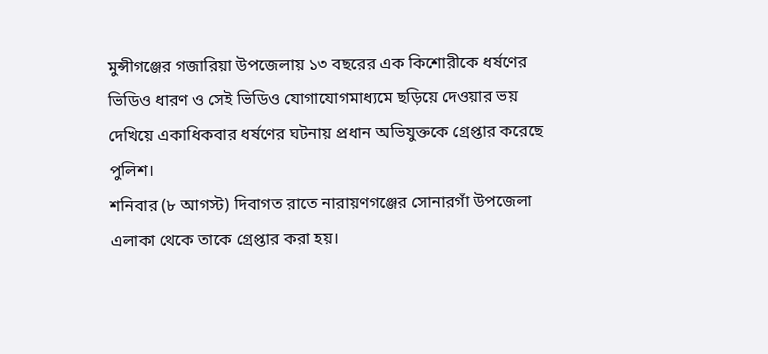মুন্সীগঞ্জের গজারিয়া উপজেলায় ১৩ বছরের এক কিশোরীকে ধর্ষণের ভিডিও ধারণ ও সেই ভিডিও যোগাযোগমাধ্যমে ছড়িয়ে দেওয়ার ভয় দেখিয়ে একাধিকবার ধর্ষণের ঘটনায় প্রধান অভিযুক্তকে গ্রেপ্তার করেছে পুলিশ।
শনিবার (৮ আগস্ট) দিবাগত রাতে নারায়ণগঞ্জের সোনারগাঁ উপজেলা এলাকা থেকে তাকে গ্রেপ্তার করা হয়।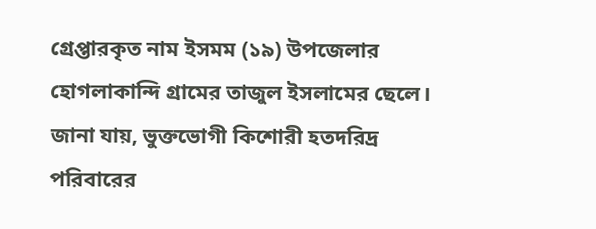গ্রেপ্তারকৃত নাম ইসমম (১৯) উপজেলার হোগলাকান্দি গ্রামের তাজুল ইসলামের ছেলে।
জানা যায়, ভুক্তভোগী কিশোরী হতদরিদ্র পরিবারের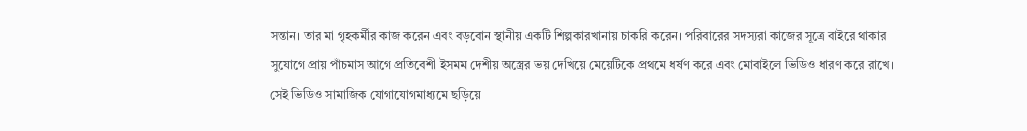সন্তান। তার মা গৃহকর্মীর কাজ করেন এবং বড়বোন স্থানীয় একটি শিল্পকারখানায় চাকরি করেন। পরিবারের সদস্যরা কাজের সূত্রে বাইরে থাকার সুযোগে প্রায় পাঁচমাস আগে প্রতিবেশী ইসমম দেশীয় অস্ত্রের ভয় দেখিয়ে মেয়েটিকে প্রথমে ধর্ষণ করে এবং মোবাইলে ভিডিও ধারণ করে রাখে।
সেই ভিডিও সামাজিক যোগাযোগমাধ্যমে ছড়িয়ে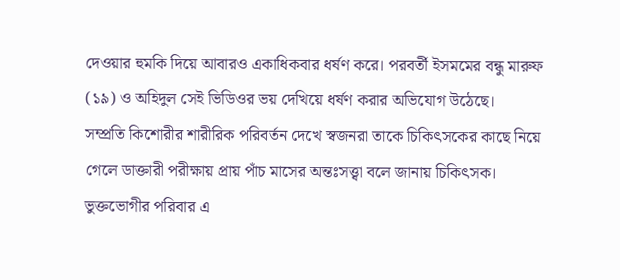দেওয়ার হুমকি দিয়ে আবারও একাধিকবার ধর্ষণ করে। পরবর্তী ইসমমের বন্ধু মারুফ (১৯) ও অহিদুল সেই ভিডিওর ভয় দেখিয়ে ধর্ষণ করার অভিযোগ উঠেছে।
সম্প্রতি কিশোরীর শারীরিক পরিবর্তন দেখে স্বজনরা তাকে চিকিৎসকের কাছে নিয়ে গেলে ডাক্তারী পরীক্ষায় প্রায় পাঁচ মাসের অন্তঃসত্ত্বা বলে জানায় চিকিৎসক।
ভুক্তভোগীর পরিবার এ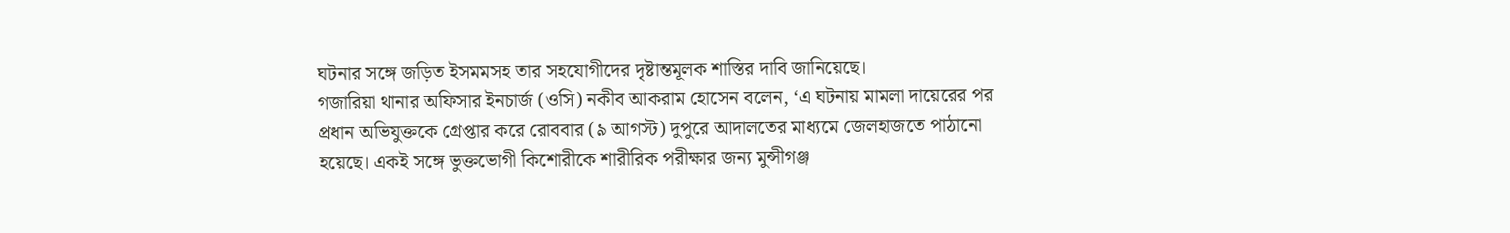ঘটনার সঙ্গে জড়িত ইসমমসহ তার সহযোগীদের দৃষ্টান্তমূলক শাস্তির দাবি জানিয়েছে।
গজারিয়া থানার অফিসার ইনচার্জ (ওসি) নকীব আকরাম হোসেন বলেন, ‘এ ঘটনায় মামলা দায়েরের পর প্রধান অভিযুক্তকে গ্রেপ্তার করে রোববার (৯ আগস্ট) দুপুরে আদালতের মাধ্যমে জেলহাজতে পাঠানো হয়েছে। একই সঙ্গে ভুক্তভোগী কিশোরীকে শারীরিক পরীক্ষার জন্য মুন্সীগঞ্জ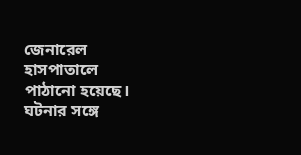জেনারেল হাসপাতালে পাঠানো হয়েছে। ঘটনার সঙ্গে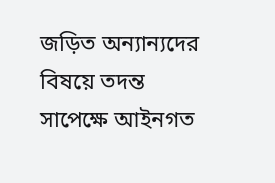জড়িত অন্যান্যদের বিষয়ে তদন্ত সাপেক্ষে আইনগত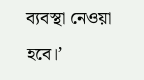ব্যবস্থা নেওয়া হবে।’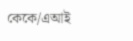কেকে/এআই